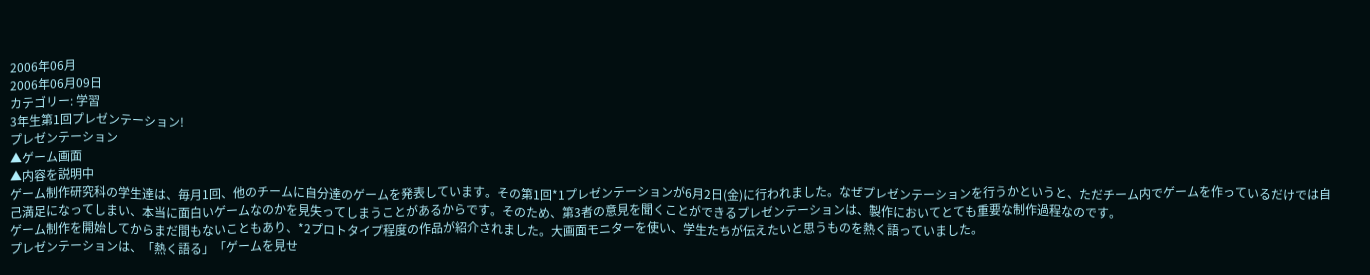2006年06月
2006年06月09日
カテゴリー: 学習
3年生第1回プレゼンテーション!
プレゼンテーション
▲ゲーム画面
▲内容を説明中
ゲーム制作研究科の学生達は、毎月1回、他のチームに自分達のゲームを発表しています。その第1回*1プレゼンテーションが6月2日(金)に行われました。なぜプレゼンテーションを行うかというと、ただチーム内でゲームを作っているだけでは自己満足になってしまい、本当に面白いゲームなのかを見失ってしまうことがあるからです。そのため、第3者の意見を聞くことができるプレゼンテーションは、製作においてとても重要な制作過程なのです。
ゲーム制作を開始してからまだ間もないこともあり、*2プロトタイプ程度の作品が紹介されました。大画面モニターを使い、学生たちが伝えたいと思うものを熱く語っていました。
プレゼンテーションは、「熱く語る」「ゲームを見せ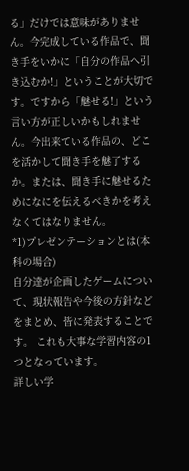る」だけでは意味がありません。今完成している作品で、聞き手をいかに「自分の作品へ引き込むか!」ということが大切です。ですから「魅せる!」という言い方が正しいかもしれません。今出来ている作品の、どこを活かして聞き手を魅了するか。または、聞き手に魅せるためになにを伝えるべきかを考えなくてはなりません。
*1)プレゼンテーションとは(本科の場合)
自分達が企画したゲームについて、現状報告や今後の方針などをまとめ、皆に発表することです。 これも大事な学習内容の1つとなっています。
詳しい学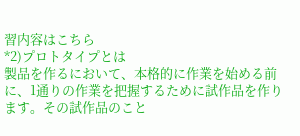習内容はこちら
*2)プロトタイプとは
製品を作るにおいて、本格的に作業を始める前に、1通りの作業を把握するために試作品を作ります。その試作品のこと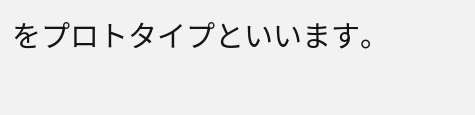をプロトタイプといいます。